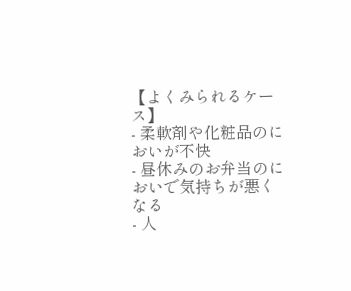【よくみられるケース】
- 柔軟剤や化粧品のにおいが不快
- 昼休みのお弁当のにおいで気持ちが悪くなる
- 人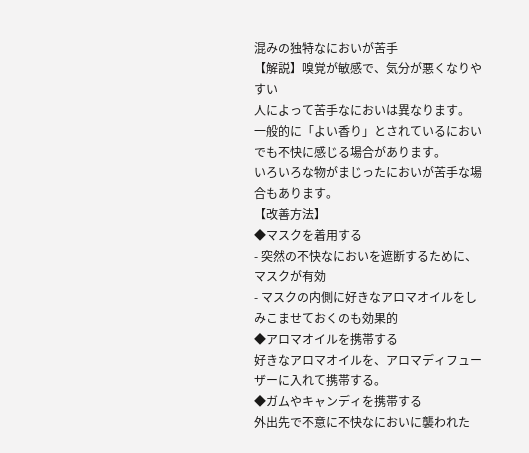混みの独特なにおいが苦手
【解説】嗅覚が敏感で、気分が悪くなりやすい
人によって苦手なにおいは異なります。
一般的に「よい香り」とされているにおいでも不快に感じる場合があります。
いろいろな物がまじったにおいが苦手な場合もあります。
【改善方法】
◆マスクを着用する
- 突然の不快なにおいを遮断するために、マスクが有効
- マスクの内側に好きなアロマオイルをしみこませておくのも効果的
◆アロマオイルを携帯する
好きなアロマオイルを、アロマディフューザーに入れて携帯する。
◆ガムやキャンディを携帯する
外出先で不意に不快なにおいに襲われた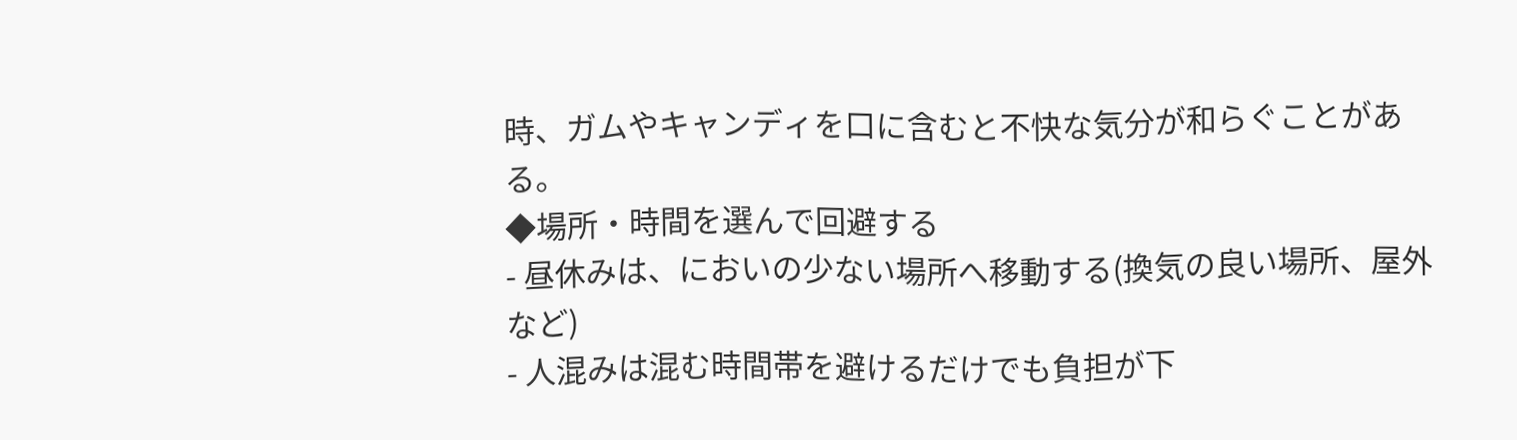時、ガムやキャンディを口に含むと不快な気分が和らぐことがある。
◆場所・時間を選んで回避する
- 昼休みは、においの少ない場所へ移動する(換気の良い場所、屋外など)
- 人混みは混む時間帯を避けるだけでも負担が下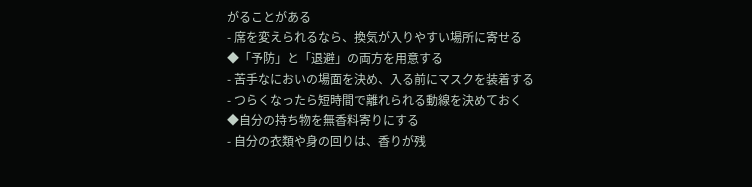がることがある
- 席を変えられるなら、換気が入りやすい場所に寄せる
◆「予防」と「退避」の両方を用意する
- 苦手なにおいの場面を決め、入る前にマスクを装着する
- つらくなったら短時間で離れられる動線を決めておく
◆自分の持ち物を無香料寄りにする
- 自分の衣類や身の回りは、香りが残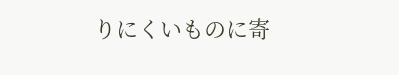りにくいものに寄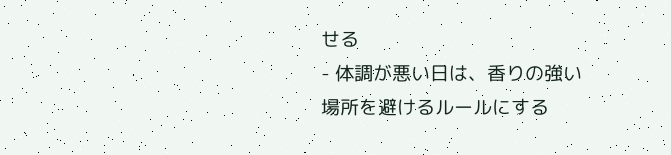せる
- 体調が悪い日は、香りの強い場所を避けるルールにする